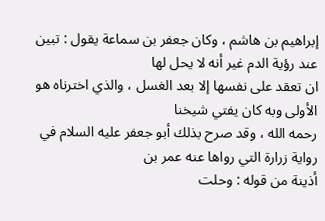إبراهيم بن هاشم ، وكان جعفر بن سماعة يقول : تبين عند رؤية الدم غير أنه لا يحل لها
ان تعقد على نفسها إلا بعد الغسل ، والذي اخترناه هو الأولى وبه كان يفتي شيخنا
رحمه الله ، وقد صرح بذلك أبو جعفر عليه السلام في رواية زرارة التي رواها عنه عمر بن
أذينة من قوله : وحلت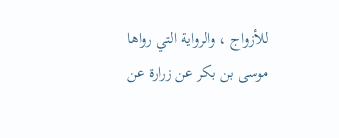للأزواج ، والرواية التي رواها موسى بن بكر عن زرارة عن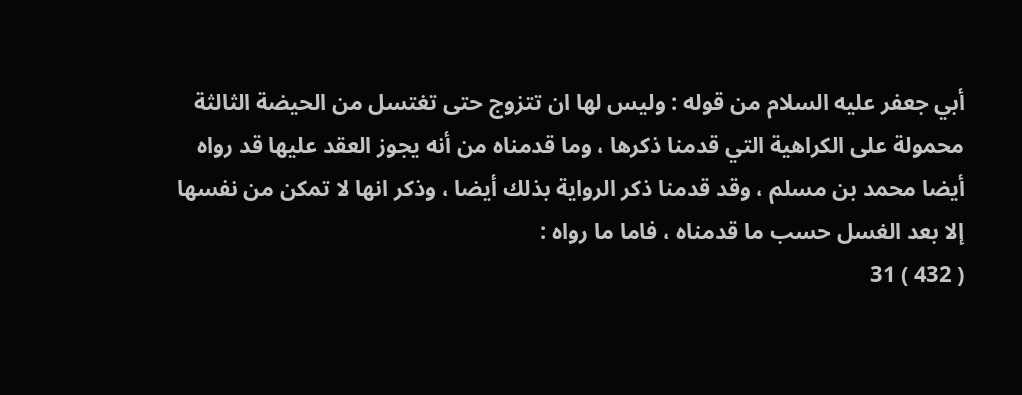أبي جعفر عليه السلام من قوله : وليس لها ان تتزوج حتى تغتسل من الحيضة الثالثة
محمولة على الكراهية التي قدمنا ذكرها ، وما قدمناه من أنه يجوز العقد عليها قد رواه
أيضا محمد بن مسلم ، وقد قدمنا ذكر الرواية بذلك أيضا ، وذكر انها لا تمكن من نفسها
إلا بعد الغسل حسب ما قدمناه ، فاما ما رواه :
( 432 ) 31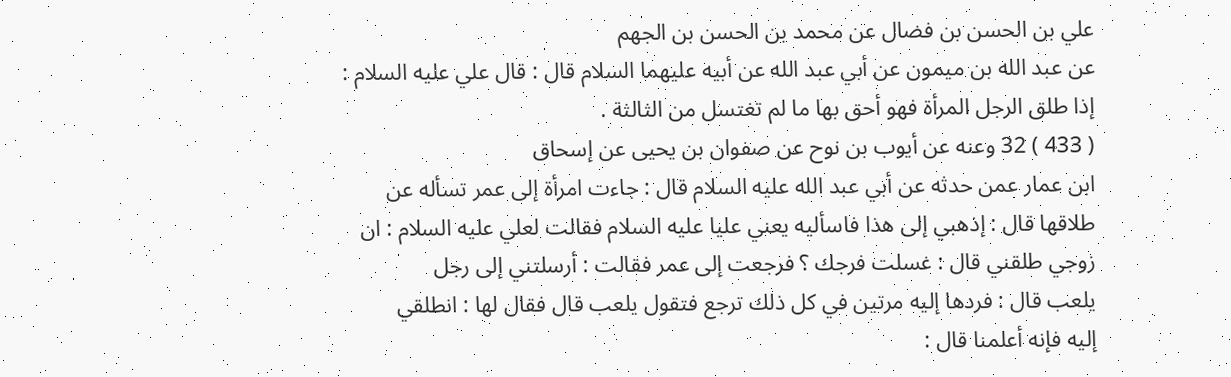علي بن الحسن بن فضال عن محمد بن الحسن بن الجهم
عن عبد الله بن ميمون عن أبي عبد الله عن أبيه عليهما السلام قال : قال علي عليه السلام :
إذا طلق الرجل المرأة فهو أحق بها ما لم تغتسل من الثالثة .
( 433 ) 32 وعنه عن أيوب بن نوح عن صفوان بن يحيى عن إسحاق
ابن عمار عمن حدثه عن أبي عبد الله عليه السلام قال : جاءت امرأة إلى عمر تسأله عن
طلاقها قال : إذهبي إلى هذا فاسأليه يعني عليا عليه السلام فقالت لعلي عليه السلام : ان
زوجي طلقني قال : غسلت فرجك ؟ فرجعت إلى عمر فقالت : أرسلتني إلى رجل
يلعب قال : فردها إليه مرتين في كل ذلك ترجع فتقول يلعب قال فقال لها : انطلقي
إليه فإنه أعلمنا قال :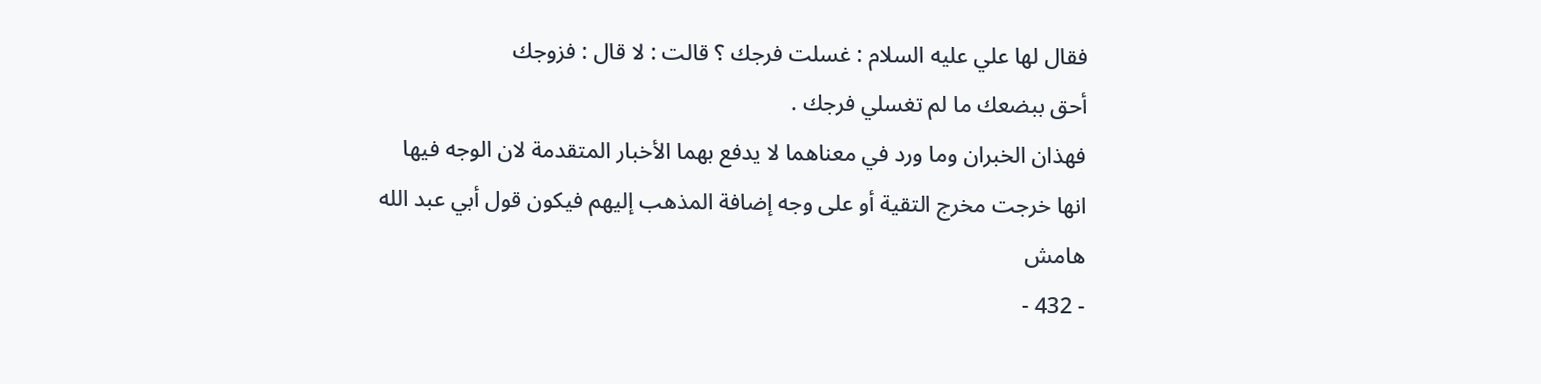فقال لها علي عليه السلام : غسلت فرجك ؟ قالت : لا قال : فزوجك
أحق ببضعك ما لم تغسلي فرجك .
فهذان الخبران وما ورد في معناهما لا يدفع بهما الأخبار المتقدمة لان الوجه فيها
انها خرجت مخرج التقية أو على وجه إضافة المذهب إليهم فيكون قول أبي عبد الله
هامش
- 432 -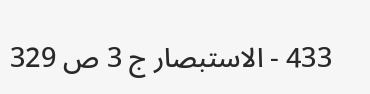433 - الاستبصار ج 3 ص 329